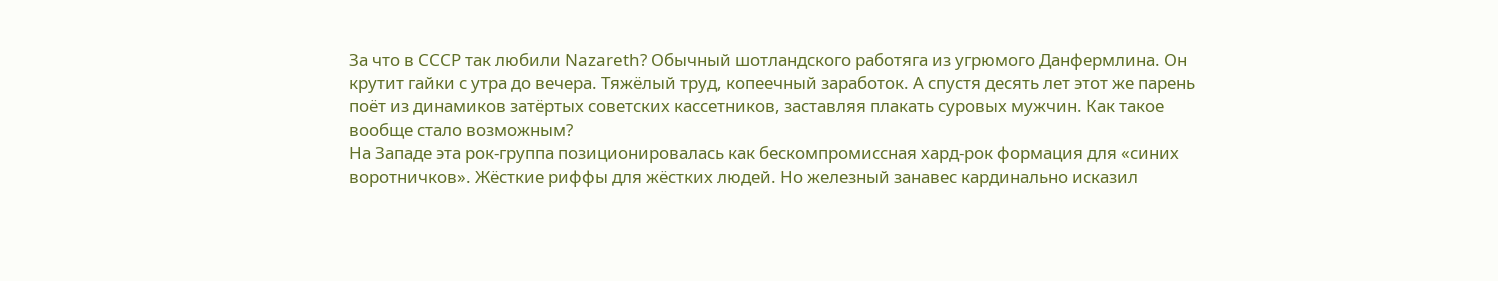За что в СССР так любили Nazareth? Обычный шотландского работяга из угрюмого Данфермлина. Он крутит гайки с утра до вечера. Тяжёлый труд, копеечный заработок. А спустя десять лет этот же парень поёт из динамиков затёртых советских кассетников, заставляя плакать суровых мужчин. Как такое вообще стало возможным?
На Западе эта рок-группа позиционировалась как бескомпромиссная хард-рок формация для «синих воротничков». Жёсткие риффы для жёстких людей. Но железный занавес кардинально исказил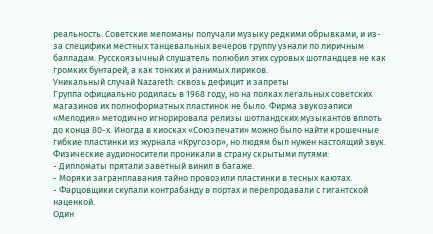реальность. Советские меломаны получали музыку редкими обрывками, и из-за специфики местных танцевальных вечеров группу узнали по лиричным балладам. Русскоязычный слушатель полюбил этих суровых шотландцев не как громких бунтарей, а как тонких и ранимых лириков.
Уникальный случай Nazareth: сквозь дефицит и запреты
Группа официально родилась в 1968 году, но на полках легальных советских магазинов их полноформатных пластинок не было. Фирма звукозаписи «Мелодия» методично игнорировала релизы шотландских музыкантов вплоть до конца 80-х. Иногда в киосках «Союзпечати» можно было найти крошечные гибкие пластинки из журнала «Кругозор», но людям был нужен настоящий звук.
Физические аудионосители проникали в страну скрытыми путями:
- Дипломаты прятали заветный винил в багаже.
- Моряки загранплавания тайно провозили пластинки в тесных каютах.
- Фарцовщики скупали контрабанду в портах и перепродавали с гигантской наценкой.
Один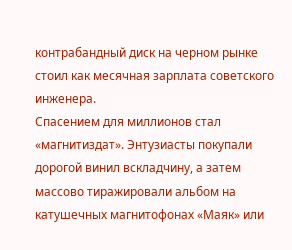контрабандный диск на черном рынке стоил как месячная зарплата советского инженера.
Спасением для миллионов стал «магнитиздат». Энтузиасты покупали дорогой винил вскладчину, а затем массово тиражировали альбом на катушечных магнитофонах «Маяк» или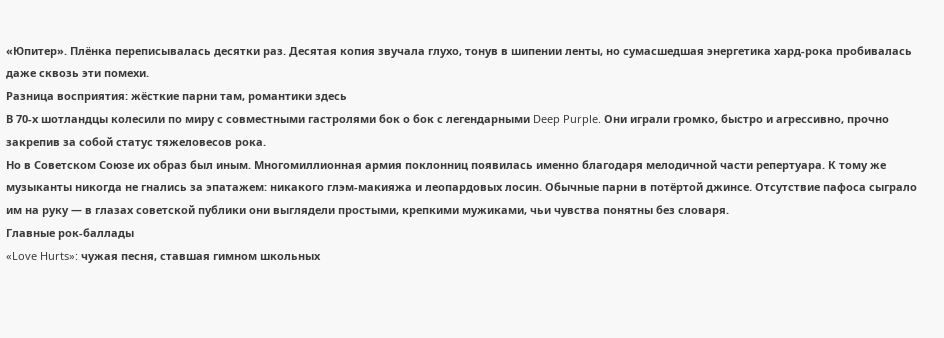«Юпитер». Плёнка переписывалась десятки раз. Десятая копия звучала глухо, тонув в шипении ленты, но сумасшедшая энергетика хард-рока пробивалась даже сквозь эти помехи.
Разница восприятия: жёсткие парни там, романтики здесь
В 70-х шотландцы колесили по миру с совместными гастролями бок о бок с легендарными Deep Purple. Они играли громко, быстро и агрессивно, прочно закрепив за собой статус тяжеловесов рока.
Но в Советском Союзе их образ был иным. Многомиллионная армия поклонниц появилась именно благодаря мелодичной части репертуара. К тому же музыканты никогда не гнались за эпатажем: никакого глэм-макияжа и леопардовых лосин. Обычные парни в потёртой джинсе. Отсутствие пафоса сыграло им на руку — в глазах советской публики они выглядели простыми, крепкими мужиками, чьи чувства понятны без словаря.
Главные рок-баллады
«Love Hurts»: чужая песня, ставшая гимном школьных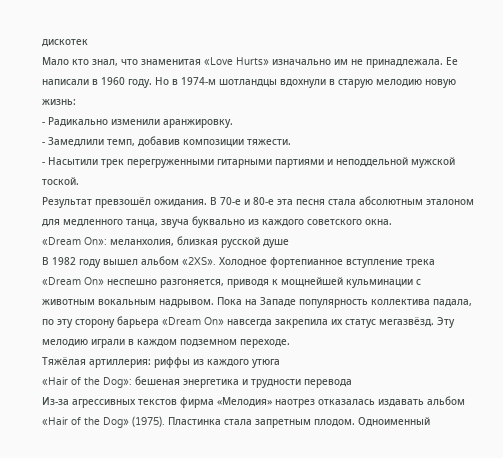дискотек
Мало кто знал, что знаменитая «Love Hurts» изначально им не принадлежала. Ее написали в 1960 году. Но в 1974-м шотландцы вдохнули в старую мелодию новую жизнь:
- Радикально изменили аранжировку.
- Замедлили темп, добавив композиции тяжести.
- Насытили трек перегруженными гитарными партиями и неподдельной мужской тоской.
Результат превзошёл ожидания. В 70-е и 80-е эта песня стала абсолютным эталоном для медленного танца, звуча буквально из каждого советского окна.
«Dream On»: меланхолия, близкая русской душе
В 1982 году вышел альбом «2XS». Холодное фортепианное вступление трека «Dream On» неспешно разгоняется, приводя к мощнейшей кульминации с животным вокальным надрывом. Пока на Западе популярность коллектива падала, по эту сторону барьера «Dream On» навсегда закрепила их статус мегазвёзд. Эту мелодию играли в каждом подземном переходе.
Тяжёлая артиллерия: риффы из каждого утюга
«Hair of the Dog»: бешеная энергетика и трудности перевода
Из-за агрессивных текстов фирма «Мелодия» наотрез отказалась издавать альбом «Hair of the Dog» (1975). Пластинка стала запретным плодом. Одноименный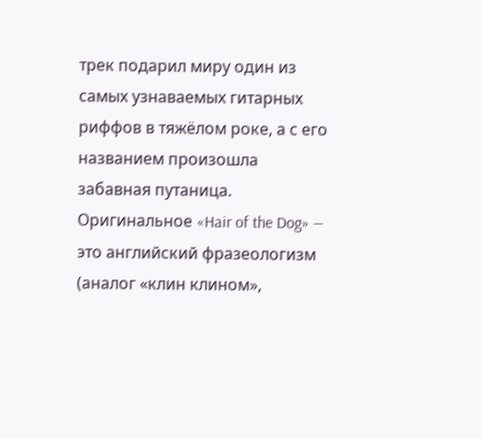трек подарил миру один из самых узнаваемых гитарных риффов в тяжёлом роке, а с его названием произошла забавная путаница.
Оригинальное «Hair of the Dog» — это английский фразеологизм (аналог «клин клином»,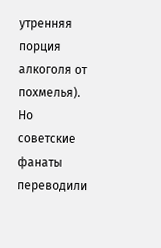утренняя порция алкоголя от похмелья). Но советские фанаты переводили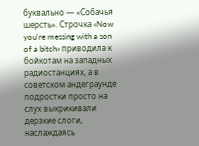буквально — «Собачья шерсть». Строчка «Now you're messing with a son of a bitch» приводила к бойкотам на западных радиостанциях, а в советском андеграунде подростки просто на слух выкрикивали дерзкие слоги, наслаждаясь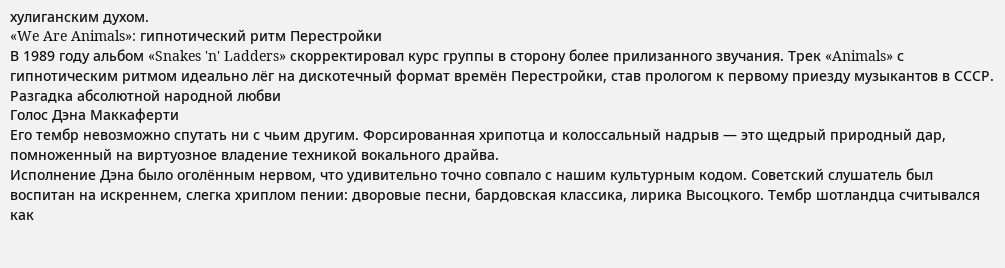хулиганским духом.
«We Are Animals»: гипнотический ритм Перестройки
В 1989 году альбом «Snakes 'n' Ladders» скорректировал курс группы в сторону более прилизанного звучания. Трек «Animals» с гипнотическим ритмом идеально лёг на дискотечный формат времён Перестройки, став прологом к первому приезду музыкантов в СССР.
Разгадка абсолютной народной любви
Голос Дэна Маккаферти
Его тембр невозможно спутать ни с чьим другим. Форсированная хрипотца и колоссальный надрыв — это щедрый природный дар, помноженный на виртуозное владение техникой вокального драйва.
Исполнение Дэна было оголённым нервом, что удивительно точно совпало с нашим культурным кодом. Советский слушатель был воспитан на искреннем, слегка хриплом пении: дворовые песни, бардовская классика, лирика Высоцкого. Тембр шотландца считывался как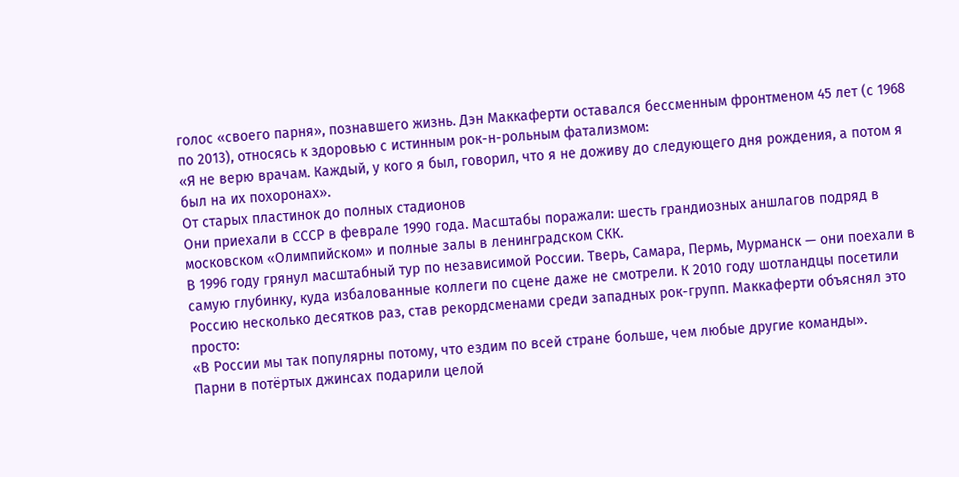голос «своего парня», познавшего жизнь. Дэн Маккаферти оставался бессменным фронтменом 45 лет (с 1968 по 2013), относясь к здоровью с истинным рок-н-рольным фатализмом:
«Я не верю врачам. Каждый, у кого я был, говорил, что я не доживу до следующего дня рождения, а потом я был на их похоронах».
От старых пластинок до полных стадионов
Они приехали в СССР в феврале 1990 года. Масштабы поражали: шесть грандиозных аншлагов подряд в московском «Олимпийском» и полные залы в ленинградском СКК.
В 1996 году грянул масштабный тур по независимой России. Тверь, Самара, Пермь, Мурманск — они поехали в самую глубинку, куда избалованные коллеги по сцене даже не смотрели. К 2010 году шотландцы посетили Россию несколько десятков раз, став рекордсменами среди западных рок-групп. Маккаферти объяснял это просто:
«В России мы так популярны потому, что ездим по всей стране больше, чем любые другие команды».
Парни в потёртых джинсах подарили целой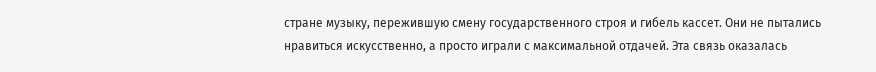стране музыку, пережившую смену государственного строя и гибель кассет. Они не пытались нравиться искусственно, а просто играли с максимальной отдачей. Эта связь оказалась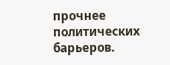прочнее политических барьеров.